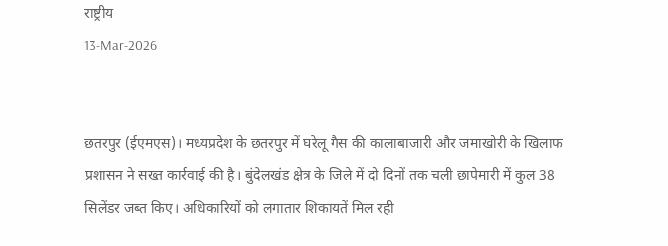राष्ट्रीय
13-Mar-2026


छतरपुर (ईएमएस)। मध्यप्रदेश के छतरपुर में घरेलू गैस की कालाबाजारी और जमाखोरी के खिलाफ प्रशासन ने सख्त कार्रवाई की है। बुंदेलखंड क्षेत्र के जिले में दो दिनों तक चली छापेमारी में कुल 38 सिलेंडर जब्त किए। अधिकारियों को लगातार शिकायतें मिल रही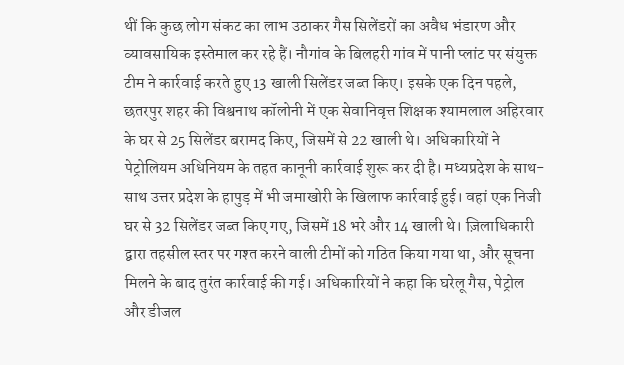थीं कि कुछ लोग संकट का लाभ उठाकर गैस सिलेंडरों का अवैध भंडारण और व्यावसायिक इस्तेमाल कर रहे हैं। नौगांव के बिलहरी गांव में पानी प्लांट पर संयुक्त टीम ने कार्रवाई करते हुए 13 खाली सिलेंडर जब्त किए। इसके एक दिन पहले, छतरपुर शहर की विश्वनाथ कॉलोनी में एक सेवानिवृत्त शिक्षक श्यामलाल अहिरवार के घर से 25 सिलेंडर बरामद किए, जिसमें से 22 खाली थे। अधिकारियों ने पेट्रोलियम अधिनियम के तहत कानूनी कार्रवाई शुरू कर दी है। मध्यप्रदेश के साथ-साथ उत्तर प्रदेश के हापुड़ में भी जमाखोरी के खिलाफ कार्रवाई हुई। वहां एक निजी घर से 32 सिलेंडर जब्त किए गए, जिसमें 18 भरे और 14 खाली थे। ज़िलाधिकारी द्वारा तहसील स्तर पर गश्त करने वाली टीमों को गठित किया गया था, और सूचना मिलने के बाद तुरंत कार्रवाई की गई। अधिकारियों ने कहा कि घरेलू गैस, पेट्रोल और डीजल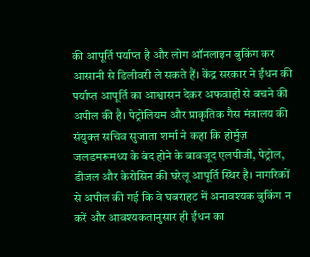की आपूर्ति पर्याप्त है और लोग ऑनलाइन बुकिंग कर आसानी से डिलीवरी ले सकते हैं। केंद्र सरकार ने ईंधन की पर्याप्त आपूर्ति का आश्वासन देकर अफवाहों से बचने की अपील की है। पेट्रोलियम और प्राकृतिक गैस मंत्रालय की संयुक्त सचिव सुजाता शर्मा ने कहा कि होर्मुज़ जलडमरूमध्य के बंद होने के बावजूद एलपीजी, पेट्रोल, डीजल और केरोसिन की घरेलू आपूर्ति स्थिर है। नागरिकों से अपील की गई कि वे घबराहट में अनावश्यक बुकिंग न करें और आवश्यकतानुसार ही ईंधन का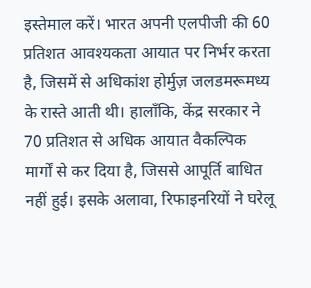इस्तेमाल करें। भारत अपनी एलपीजी की 60 प्रतिशत आवश्यकता आयात पर निर्भर करता है, जिसमें से अधिकांश होर्मुज़ जलडमरूमध्य के रास्ते आती थी। हालाँकि, केंद्र सरकार ने 70 प्रतिशत से अधिक आयात वैकल्पिक मार्गों से कर दिया है, जिससे आपूर्ति बाधित नहीं हुई। इसके अलावा, रिफाइनरियों ने घरेलू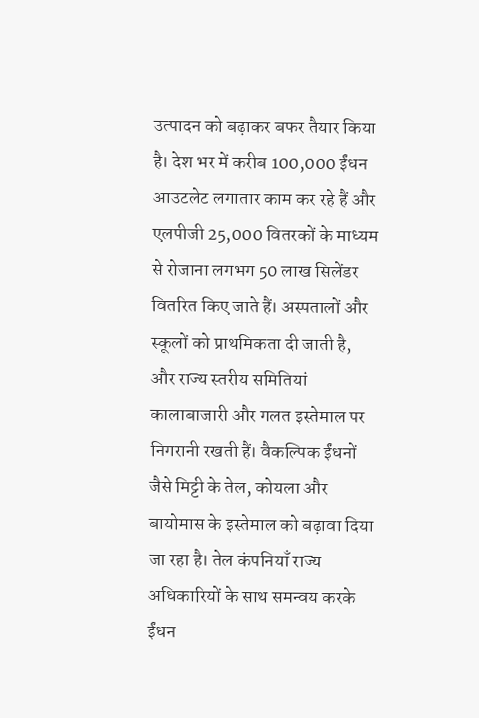उत्पादन को बढ़ाकर बफर तैयार किया है। देश भर में करीब 100,000 ईंधन आउटलेट लगातार काम कर रहे हैं और एलपीजी 25,000 वितरकों के माध्यम से रोजाना लगभग 50 लाख सिलेंडर वितरित किए जाते हैं। अस्पतालों और स्कूलों को प्राथमिकता दी जाती है, और राज्य स्तरीय समितियां कालाबाजारी और गलत इस्तेमाल पर निगरानी रखती हैं। वैकल्पिक ईंधनों जैसे मिट्टी के तेल, कोयला और बायोमास के इस्तेमाल को बढ़ावा दिया जा रहा है। तेल कंपनियाँ राज्य अधिकारियों के साथ समन्वय करके ईंधन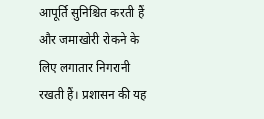आपूर्ति सुनिश्चित करती हैं और जमाखोरी रोकने के लिए लगातार निगरानी रखती हैं। प्रशासन की यह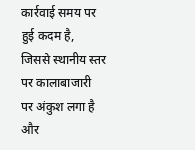कार्रवाई समय पर हुई कदम है, जिससे स्थानीय स्तर पर कालाबाजारी पर अंकुश लगा है और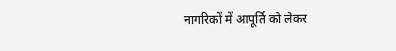नागरिकों में आपूर्ति को लेकर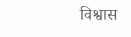विश्वास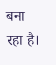बना रहा है।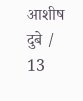आशीष दुबे / 13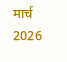मार्च 2026